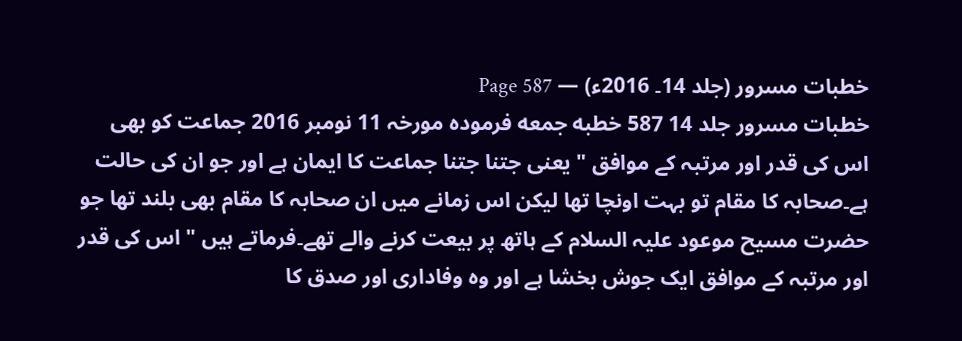خطبات مسرور (جلد 14۔ 2016ء) — Page 587
خطبات مسرور جلد 14 587 خطبه جمعه فرمودہ مورخہ 11 نومبر 2016 جماعت کو بھی اس کی قدر اور مرتبہ کے موافق " یعنی جتنا جتنا جماعت کا ایمان ہے اور جو ان کی حالت ہے۔صحابہ کا مقام تو بہت اونچا تھا لیکن اس زمانے میں ان صحابہ کا مقام بھی بلند تھا جو حضرت مسیح موعود علیہ السلام کے ہاتھ پر بیعت کرنے والے تھے۔فرماتے ہیں " اس کی قدر اور مرتبہ کے موافق ایک جوش بخشا ہے اور وہ وفاداری اور صدق کا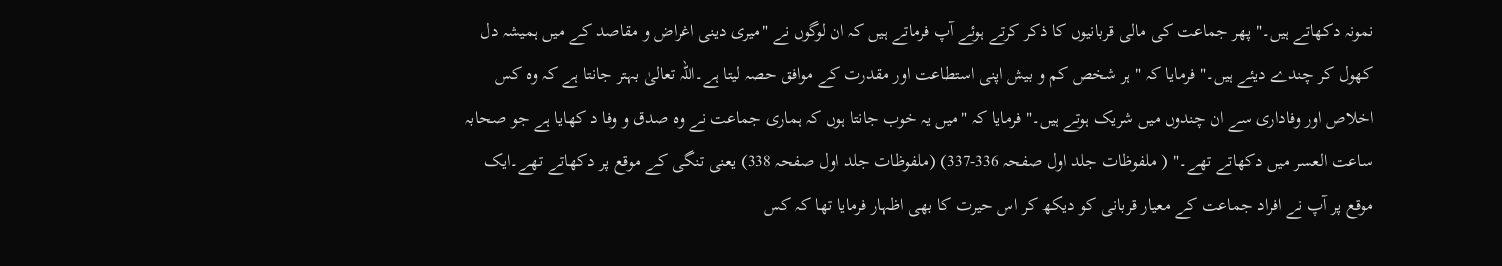نمونہ دکھاتے ہیں۔" پھر جماعت کی مالی قربانیوں کا ذکر کرتے ہوئے آپ فرماتے ہیں کہ ان لوگوں نے "میری دینی اغراض و مقاصد کے میں ہمیشہ دل کھول کر چندے دیئے ہیں۔" فرمایا کہ " ہر شخص کم و بیش اپنی استطاعت اور مقدرت کے موافق حصہ لیتا ہے۔اللہ تعالیٰ بہتر جانتا ہے کہ وہ کس اخلاص اور وفاداری سے ان چندوں میں شریک ہوتے ہیں۔" فرمایا کہ "میں یہ خوب جانتا ہوں کہ ہماری جماعت نے وہ صدق و وفا د کھایا ہے جو صحابہ ساعت العسر میں دکھاتے تھے۔" ( ملفوظات جلد اول صفحہ 336-337) (ملفوظات جلد اول صفحہ 338) یعنی تنگی کے موقع پر دکھاتے تھے۔ایک موقع پر آپ نے افراد جماعت کے معیار قربانی کو دیکھ کر اس حیرت کا بھی اظہار فرمایا تھا کہ کس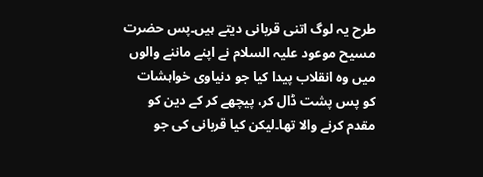طرح یہ لوگ اتنی قربانی دیتے ہیں۔پس حضرت مسیح موعود علیہ السلام نے اپنے ماننے والوں میں وہ انقلاب پیدا کیا جو دنیاوی خواہشات کو پس پشت ڈال کر، پیچھے کر کے دین کو مقدم کرنے والا تھا۔لیکن کیا قربانی کی جو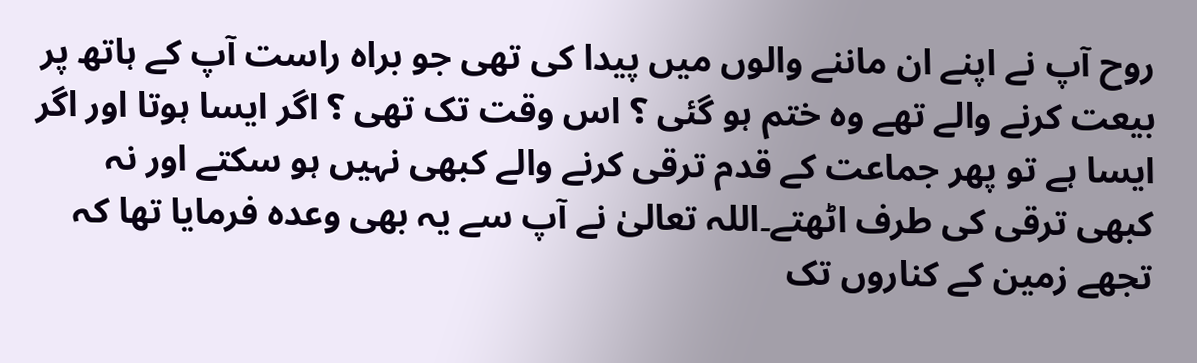روح آپ نے اپنے ان ماننے والوں میں پیدا کی تھی جو براہ راست آپ کے ہاتھ پر بیعت کرنے والے تھے وہ ختم ہو گئی ؟ اس وقت تک تھی ؟ اگر ایسا ہوتا اور اگر ایسا ہے تو پھر جماعت کے قدم ترقی کرنے والے کبھی نہیں ہو سکتے اور نہ کبھی ترقی کی طرف اٹھتے۔اللہ تعالیٰ نے آپ سے یہ بھی وعدہ فرمایا تھا کہ تجھے زمین کے کناروں تک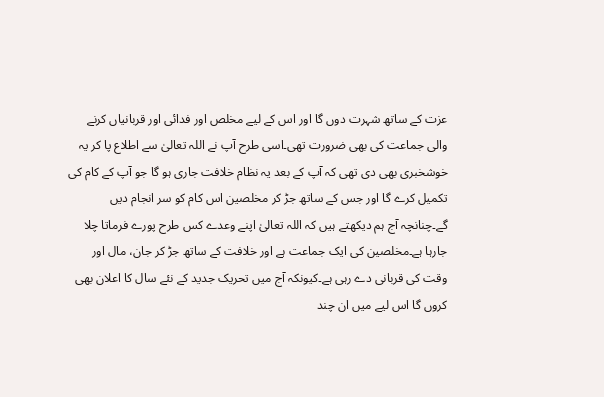عزت کے ساتھ شہرت دوں گا اور اس کے لیے مخلص اور فدائی اور قربانیاں کرنے والی جماعت کی بھی ضرورت تھی۔اسی طرح آپ نے اللہ تعالیٰ سے اطلاع پا کر یہ خوشخبری بھی دی تھی کہ آپ کے بعد یہ نظام خلافت جاری ہو گا جو آپ کے کام کی تکمیل کرے گا اور جس کے ساتھ جڑ کر مخلصین اس کام کو سر انجام دیں گے۔چنانچہ آج ہم دیکھتے ہیں کہ اللہ تعالیٰ اپنے وعدے کس طرح پورے فرماتا چلا جارہا ہے۔مخلصین کی ایک جماعت ہے اور خلافت کے ساتھ جڑ کر جان، مال اور وقت کی قربانی دے رہی ہے۔کیونکہ آج میں تحریک جدید کے نئے سال کا اعلان بھی کروں گا اس لیے میں ان چند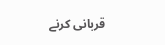قربانی کرنے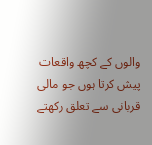والوں کے کچھ واقعات پیش کرتا ہوں جو مالی قربانی سے تعلق رکھتے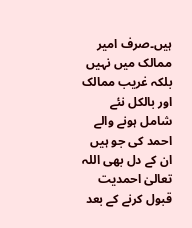ہیں۔صرف امیر ممالک میں نہیں بلکہ غریب ممالک اور بالکل نئے شامل ہونے والے احمد کی جو ہیں ان کے دل بھی اللہ تعالیٰ احمدیت قبول کرنے کے بعد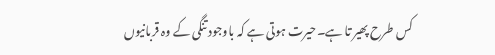کس طرح پھیر تا ہے۔حیرت ہوتی ہے کہ باوجود تنگی کے وہ قربانیوں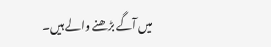میں آگے بڑھنے والے ہیں۔